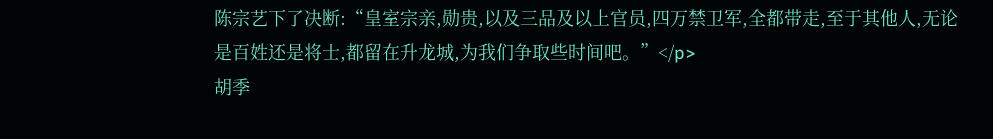陈宗艺下了决断:“皇室宗亲,勋贵,以及三品及以上官员,四万禁卫军,全都带走,至于其他人,无论是百姓还是将士,都留在升龙城,为我们争取些时间吧。”</p>
胡季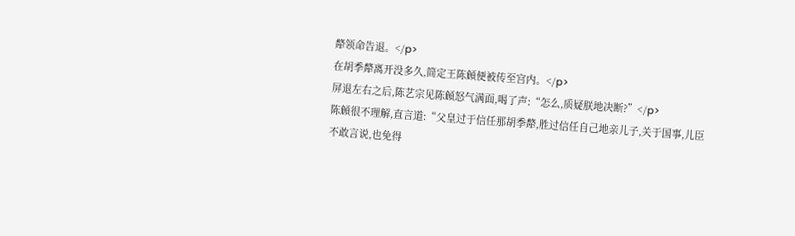犛领命告退。</p>
在胡季犛离开没多久,简定王陈頠便被传至宫内。</p>
屏退左右之后,陈艺宗见陈頠怒气满面,喝了声:“怎么,质疑朕地决断?”</p>
陈頠很不理解,直言道:“父皇过于信任那胡季犛,胜过信任自己地亲儿子,关于国事,儿臣不敢言说,也免得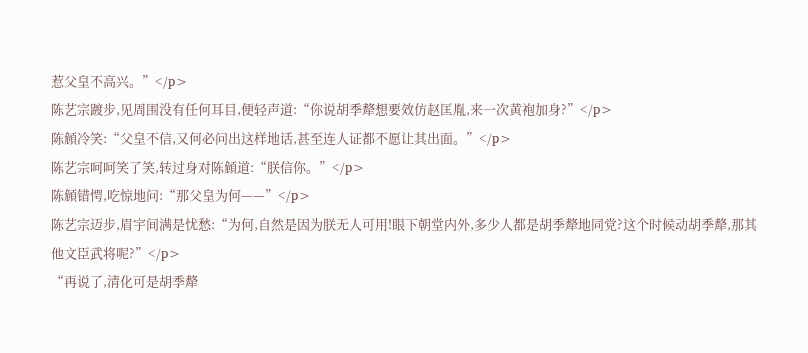惹父皇不高兴。”</p>
陈艺宗踱步,见周围没有任何耳目,便轻声道:“你说胡季犛想要效仿赵匡胤,来一次黄袍加身?”</p>
陈頠冷笑:“父皇不信,又何必问出这样地话,甚至连人证都不愿让其出面。”</p>
陈艺宗呵呵笑了笑,转过身对陈頠道:“朕信你。”</p>
陈頠错愕,吃惊地问:“那父皇为何——”</p>
陈艺宗迈步,眉宇间满是忧愁:“为何,自然是因为朕无人可用!眼下朝堂内外,多少人都是胡季犛地同党?这个时候动胡季犛,那其他文臣武将呢?”</p>
“再说了,清化可是胡季犛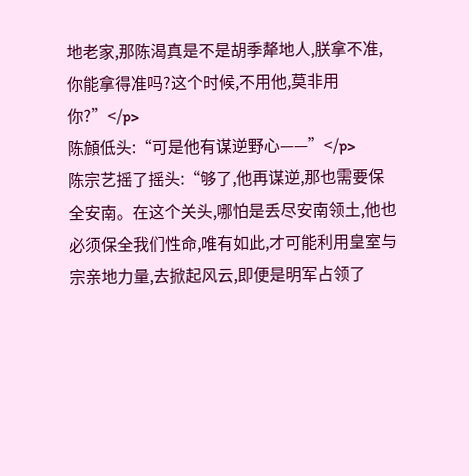地老家,那陈渴真是不是胡季犛地人,朕拿不准,你能拿得准吗?这个时候,不用他,莫非用你?”</p>
陈頠低头:“可是他有谋逆野心——”</p>
陈宗艺摇了摇头:“够了,他再谋逆,那也需要保全安南。在这个关头,哪怕是丢尽安南领土,他也必须保全我们性命,唯有如此,才可能利用皇室与宗亲地力量,去掀起风云,即便是明军占领了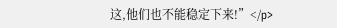这,他们也不能稳定下来!”</p>